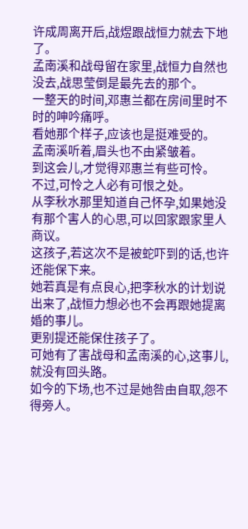许成周离开后,战煜跟战恒力就去下地了。
孟南溪和战母留在家里,战恒力自然也没去,战思莹倒是最先去的那个。
一整天的时间,邓惠兰都在房间里时不时的呻吟痛呼。
看她那个样子,应该也是挺难受的。
孟南溪听着,眉头也不由紧皱着。
到这会儿,才觉得邓惠兰有些可怜。
不过,可怜之人必有可恨之处。
从李秋水那里知道自己怀孕,如果她没有那个害人的心思,可以回家跟家里人商议。
这孩子,若这次不是被蛇吓到的话,也许还能保下来。
她若真是有点良心,把李秋水的计划说出来了,战恒力想必也不会再跟她提离婚的事儿。
更别提还能保住孩子了。
可她有了害战母和孟南溪的心,这事儿,就没有回头路。
如今的下场,也不过是她咎由自取,怨不得旁人。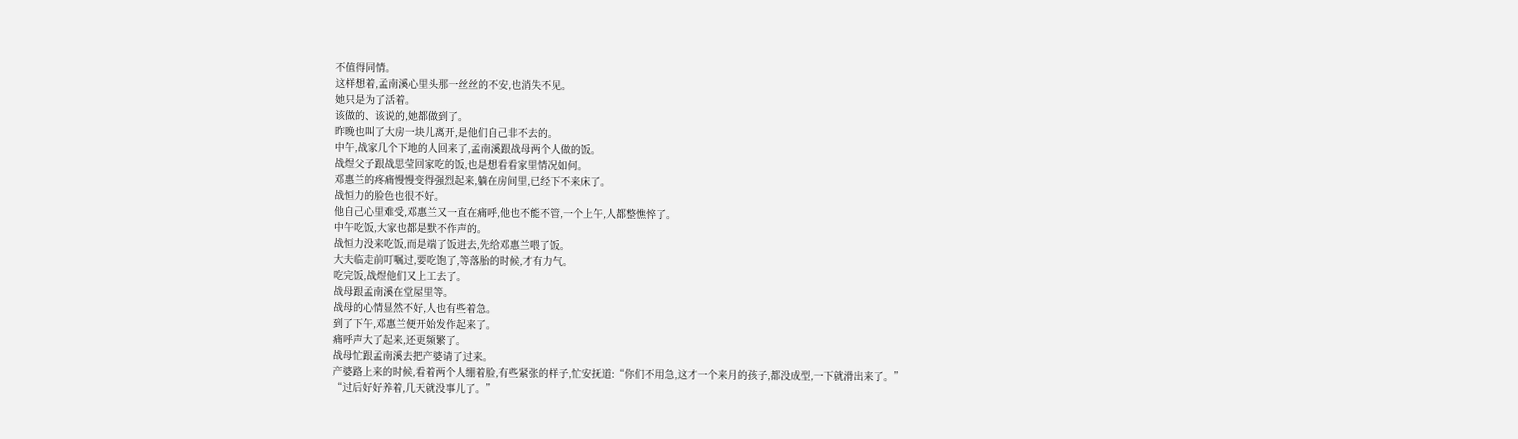不值得同情。
这样想着,孟南溪心里头那一丝丝的不安,也消失不见。
她只是为了活着。
该做的、该说的,她都做到了。
昨晚也叫了大房一块儿离开,是他们自己非不去的。
中午,战家几个下地的人回来了,孟南溪跟战母两个人做的饭。
战煜父子跟战思莹回家吃的饭,也是想看看家里情况如何。
邓惠兰的疼痛慢慢变得强烈起来,躺在房间里,已经下不来床了。
战恒力的脸色也很不好。
他自己心里难受,邓惠兰又一直在痛呼,他也不能不管,一个上午,人都整憔悴了。
中午吃饭,大家也都是默不作声的。
战恒力没来吃饭,而是端了饭进去,先给邓惠兰喂了饭。
大夫临走前叮嘱过,要吃饱了,等落胎的时候,才有力气。
吃完饭,战煜他们又上工去了。
战母跟孟南溪在堂屋里等。
战母的心情显然不好,人也有些着急。
到了下午,邓惠兰便开始发作起来了。
痛呼声大了起来,还更频繁了。
战母忙跟孟南溪去把产婆请了过来。
产婆路上来的时候,看着两个人绷着脸,有些紧张的样子,忙安抚道:“你们不用急,这才一个来月的孩子,都没成型,一下就滑出来了。”
“过后好好养着,几天就没事儿了。”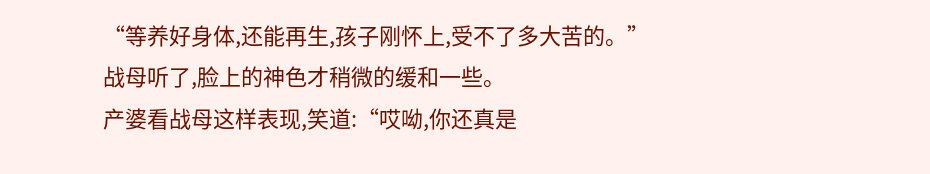“等养好身体,还能再生,孩子刚怀上,受不了多大苦的。”
战母听了,脸上的神色才稍微的缓和一些。
产婆看战母这样表现,笑道:“哎呦,你还真是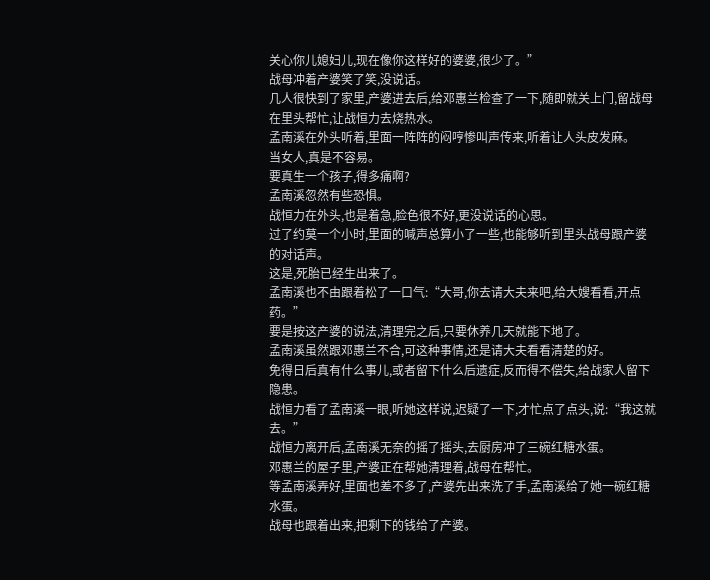关心你儿媳妇儿,现在像你这样好的婆婆,很少了。”
战母冲着产婆笑了笑,没说话。
几人很快到了家里,产婆进去后,给邓惠兰检查了一下,随即就关上门,留战母在里头帮忙,让战恒力去烧热水。
孟南溪在外头听着,里面一阵阵的闷哼惨叫声传来,听着让人头皮发麻。
当女人,真是不容易。
要真生一个孩子,得多痛啊?
孟南溪忽然有些恐惧。
战恒力在外头,也是着急,脸色很不好,更没说话的心思。
过了约莫一个小时,里面的喊声总算小了一些,也能够听到里头战母跟产婆的对话声。
这是,死胎已经生出来了。
孟南溪也不由跟着松了一口气:“大哥,你去请大夫来吧,给大嫂看看,开点药。”
要是按这产婆的说法,清理完之后,只要休养几天就能下地了。
孟南溪虽然跟邓惠兰不合,可这种事情,还是请大夫看看清楚的好。
免得日后真有什么事儿,或者留下什么后遗症,反而得不偿失,给战家人留下隐患。
战恒力看了孟南溪一眼,听她这样说,迟疑了一下,才忙点了点头,说:“我这就去。”
战恒力离开后,孟南溪无奈的摇了摇头,去厨房冲了三碗红糖水蛋。
邓惠兰的屋子里,产婆正在帮她清理着,战母在帮忙。
等孟南溪弄好,里面也差不多了,产婆先出来洗了手,孟南溪给了她一碗红糖水蛋。
战母也跟着出来,把剩下的钱给了产婆。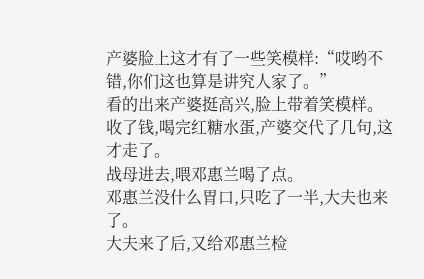产婆脸上这才有了一些笑模样:“哎哟不错,你们这也算是讲究人家了。”
看的出来产婆挺高兴,脸上带着笑模样。
收了钱,喝完红糖水蛋,产婆交代了几句,这才走了。
战母进去,喂邓惠兰喝了点。
邓惠兰没什么胃口,只吃了一半,大夫也来了。
大夫来了后,又给邓惠兰检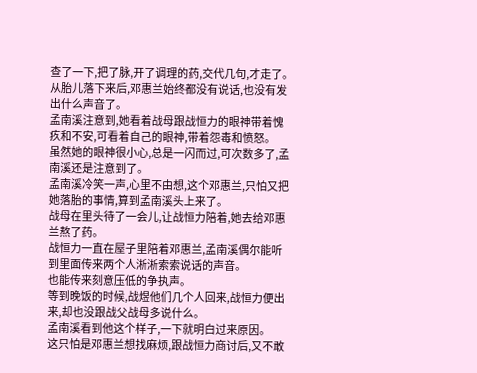查了一下,把了脉,开了调理的药,交代几句,才走了。
从胎儿落下来后,邓惠兰始终都没有说话,也没有发出什么声音了。
孟南溪注意到,她看着战母跟战恒力的眼神带着愧疚和不安,可看着自己的眼神,带着怨毒和愤怒。
虽然她的眼神很小心,总是一闪而过,可次数多了,孟南溪还是注意到了。
孟南溪冷笑一声,心里不由想,这个邓惠兰,只怕又把她落胎的事情,算到孟南溪头上来了。
战母在里头待了一会儿,让战恒力陪着,她去给邓惠兰熬了药。
战恒力一直在屋子里陪着邓惠兰,孟南溪偶尔能听到里面传来两个人淅淅索索说话的声音。
也能传来刻意压低的争执声。
等到晚饭的时候,战煜他们几个人回来,战恒力便出来,却也没跟战父战母多说什么。
孟南溪看到他这个样子,一下就明白过来原因。
这只怕是邓惠兰想找麻烦,跟战恒力商讨后,又不敢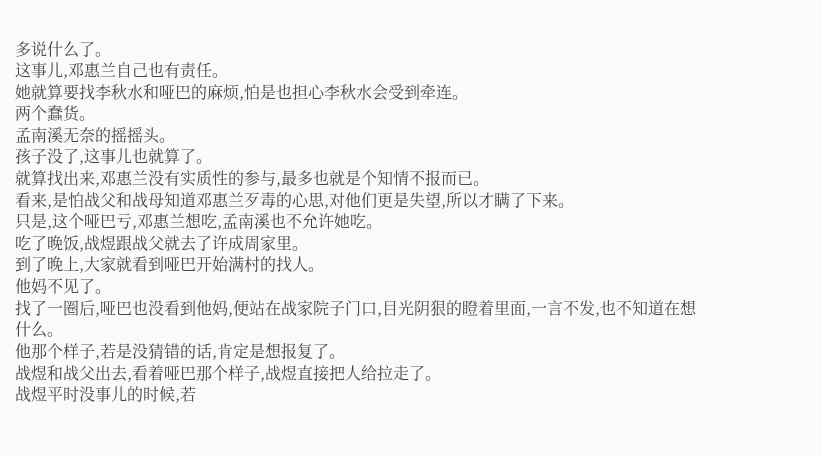多说什么了。
这事儿,邓惠兰自己也有责任。
她就算要找李秋水和哑巴的麻烦,怕是也担心李秋水会受到牵连。
两个蠢货。
孟南溪无奈的摇摇头。
孩子没了,这事儿也就算了。
就算找出来,邓惠兰没有实质性的参与,最多也就是个知情不报而已。
看来,是怕战父和战母知道邓惠兰歹毒的心思,对他们更是失望,所以才瞒了下来。
只是,这个哑巴亏,邓惠兰想吃,孟南溪也不允许她吃。
吃了晚饭,战煜跟战父就去了许成周家里。
到了晚上,大家就看到哑巴开始满村的找人。
他妈不见了。
找了一圈后,哑巴也没看到他妈,便站在战家院子门口,目光阴狠的瞪着里面,一言不发,也不知道在想什么。
他那个样子,若是没猜错的话,肯定是想报复了。
战煜和战父出去,看着哑巴那个样子,战煜直接把人给拉走了。
战煜平时没事儿的时候,若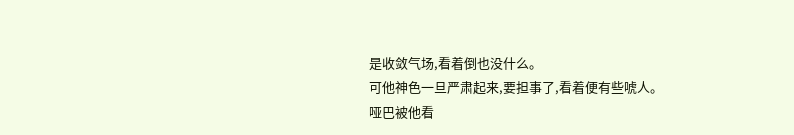是收敛气场,看着倒也没什么。
可他神色一旦严肃起来,要担事了,看着便有些唬人。
哑巴被他看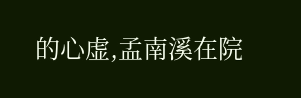的心虚,孟南溪在院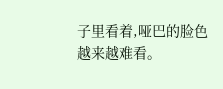子里看着,哑巴的脸色越来越难看。